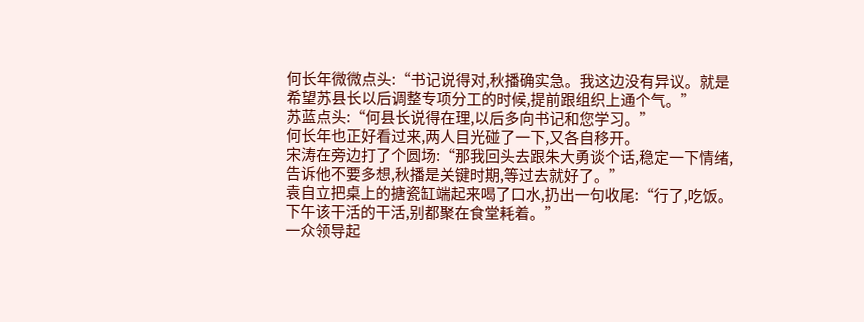何长年微微点头:“书记说得对,秋播确实急。我这边没有异议。就是希望苏县长以后调整专项分工的时候,提前跟组织上通个气。”
苏蓝点头:“何县长说得在理,以后多向书记和您学习。”
何长年也正好看过来,两人目光碰了一下,又各自移开。
宋涛在旁边打了个圆场:“那我回头去跟朱大勇谈个话,稳定一下情绪,告诉他不要多想,秋播是关键时期,等过去就好了。”
袁自立把桌上的搪瓷缸端起来喝了口水,扔出一句收尾:“行了,吃饭。下午该干活的干活,别都聚在食堂耗着。”
一众领导起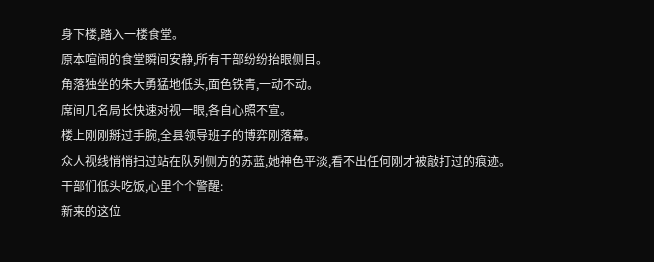身下楼,踏入一楼食堂。
原本喧闹的食堂瞬间安静,所有干部纷纷抬眼侧目。
角落独坐的朱大勇猛地低头,面色铁青,一动不动。
席间几名局长快速对视一眼,各自心照不宣。
楼上刚刚掰过手腕,全县领导班子的博弈刚落幕。
众人视线悄悄扫过站在队列侧方的苏蓝,她神色平淡,看不出任何刚才被敲打过的痕迹。
干部们低头吃饭,心里个个警醒:
新来的这位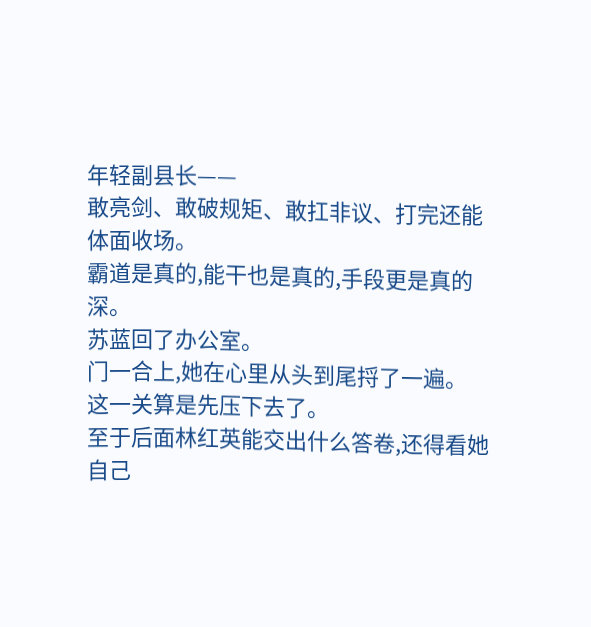年轻副县长——
敢亮剑、敢破规矩、敢扛非议、打完还能体面收场。
霸道是真的,能干也是真的,手段更是真的深。
苏蓝回了办公室。
门一合上,她在心里从头到尾捋了一遍。
这一关算是先压下去了。
至于后面林红英能交出什么答卷,还得看她自己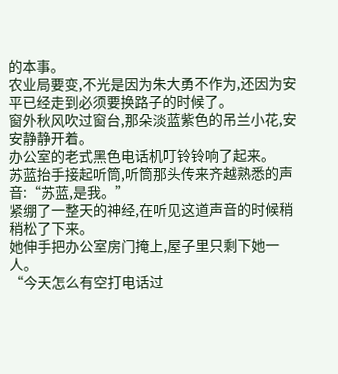的本事。
农业局要变,不光是因为朱大勇不作为,还因为安平已经走到必须要换路子的时候了。
窗外秋风吹过窗台,那朵淡蓝紫色的吊兰小花,安安静静开着。
办公室的老式黑色电话机叮铃铃响了起来。
苏蓝抬手接起听筒,听筒那头传来齐越熟悉的声音:“苏蓝,是我。”
紧绷了一整天的神经,在听见这道声音的时候稍稍松了下来。
她伸手把办公室房门掩上,屋子里只剩下她一人。
“今天怎么有空打电话过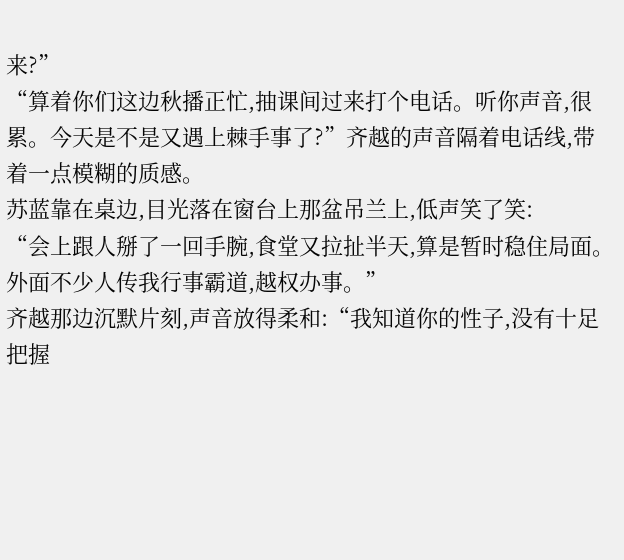来?”
“算着你们这边秋播正忙,抽课间过来打个电话。听你声音,很累。今天是不是又遇上棘手事了?”齐越的声音隔着电话线,带着一点模糊的质感。
苏蓝靠在桌边,目光落在窗台上那盆吊兰上,低声笑了笑:
“会上跟人掰了一回手腕,食堂又拉扯半天,算是暂时稳住局面。外面不少人传我行事霸道,越权办事。”
齐越那边沉默片刻,声音放得柔和:“我知道你的性子,没有十足把握